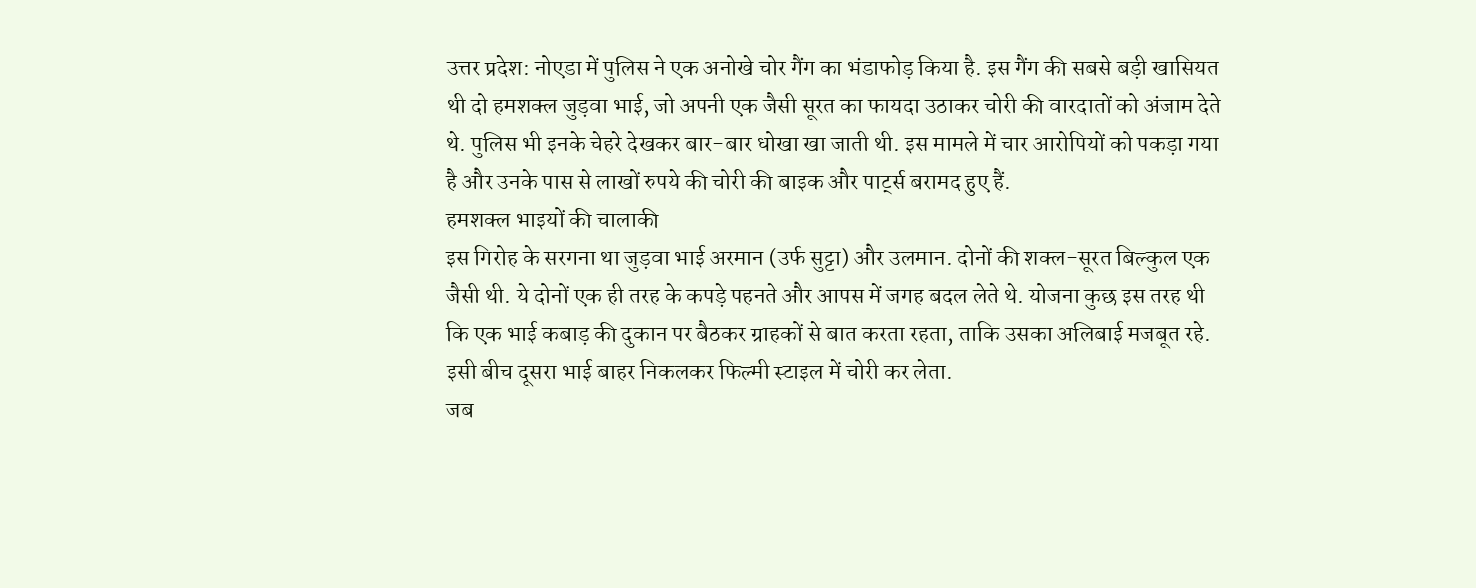उत्तर प्रदेश: नोएडा में पुलिस ने एक अनोखे चोर गैंग का भंडाफोड़ किया है. इस गैंग की सबसे बड़ी खासियत थी दो हमशक्ल जुड़वा भाई, जो अपनी एक जैसी सूरत का फायदा उठाकर चोरी की वारदातों को अंजाम देते थे. पुलिस भी इनके चेहरे देखकर बार-बार धोखा खा जाती थी. इस मामले में चार आरोपियों को पकड़ा गया है और उनके पास से लाखों रुपये की चोरी की बाइक और पार्ट्स बरामद हुए हैं.
हमशक्ल भाइयों की चालाकी
इस गिरोह के सरगना था जुड़वा भाई अरमान (उर्फ सुट्टा) और उलमान. दोनों की शक्ल-सूरत बिल्कुल एक जैसी थी. ये दोनों एक ही तरह के कपड़े पहनते और आपस में जगह बदल लेते थे. योजना कुछ इस तरह थी कि एक भाई कबाड़ की दुकान पर बैठकर ग्राहकों से बात करता रहता, ताकि उसका अलिबाई मजबूत रहे. इसी बीच दूसरा भाई बाहर निकलकर फिल्मी स्टाइल में चोरी कर लेता.
जब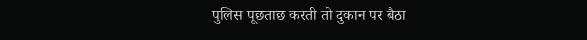पुलिस पूछताछ करती तो दुकान पर बैठा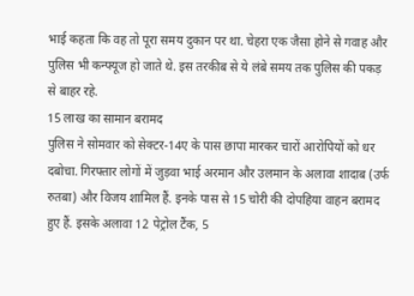भाई कहता कि वह तो पूरा समय दुकान पर था. चेहरा एक जैसा होने से गवाह और पुलिस भी कन्फ्यूज हो जाते थे. इस तरकीब से ये लंबे समय तक पुलिस की पकड़ से बाहर रहे.
15 लाख का सामान बरामद
पुलिस ने सोमवार को सेक्टर-14ए के पास छापा मारकर चारों आरोपियों को धर दबोचा. गिरफ्तार लोगों में जुड़वा भाई अरमान और उलमान के अलावा शादाब (उर्फ रुतबा) और विजय शामिल हैं. इनके पास से 15 चोरी की दोपहिया वाहन बरामद हुए हैं. इसके अलावा 12 पेट्रोल टैंक, 5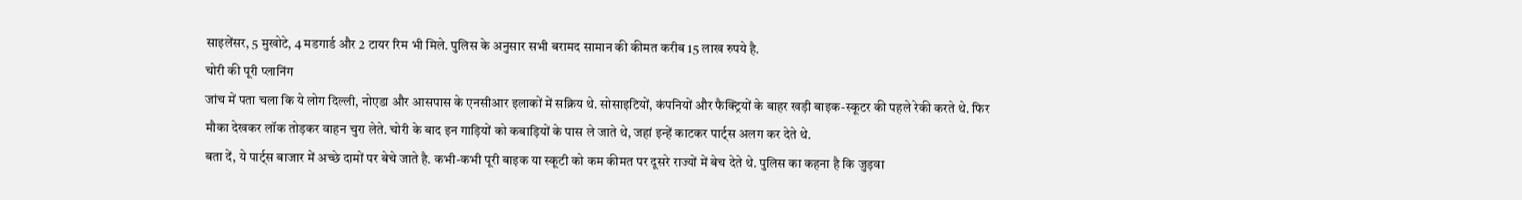साइलेंसर, 5 मुखोटे, 4 मडगार्ड और 2 टायर रिम भी मिले. पुलिस के अनुसार सभी बरामद सामान की कीमत करीब 15 लाख रुपये है.
चोरी की पूरी प्लानिंग
जांच में पता चला कि ये लोग दिल्ली, नोएडा और आसपास के एनसीआर इलाकों में सक्रिय थे. सोसाइटियों, कंपनियों और फैक्ट्रियों के बाहर खड़ी बाइक-स्कूटर की पहले रेकी करते थे. फिर मौका देखकर लॉक तोड़कर वाहन चुरा लेते. चोरी के बाद इन गाड़ियों को कबाड़ियों के पास ले जाते थे, जहां इन्हें काटकर पार्ट्स अलग कर देते थे.
बता दें, ये पार्ट्स बाजार में अच्छे दामों पर बेचे जाते है. कभी-कभी पूरी बाइक या स्कूटी को कम कीमत पर दूसरे राज्यों में बेच देते थे. पुलिस का कहना है कि जुड़वा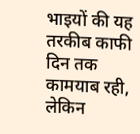भाइयों की यह तरकीब काफी दिन तक कामयाब रही, लेकिन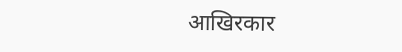आखिरकार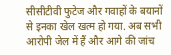सीसीटीवी फुटेज और गवाहों के बयानों से इनका खेल खत्म हो गया. अब सभी आरोपी जेल में हैं और आगे की जांच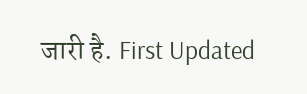जारी है. First Updated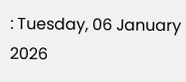: Tuesday, 06 January 2026